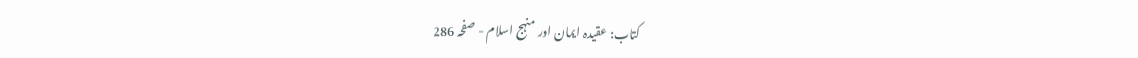کتاب: عقیدہ ایمان اور منہج اسلام - صفحہ 286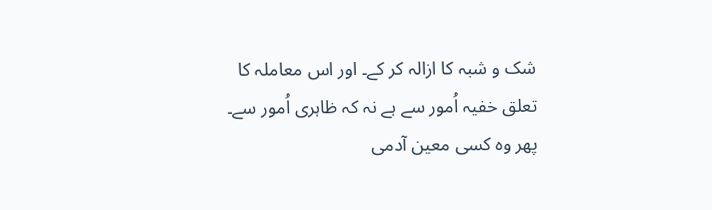شک و شبہ کا ازالہ کر کے۔ اور اس معاملہ کا تعلق خفیہ اُمور سے ہے نہ کہ ظاہری اُمور سے۔ پھر وہ کسی معین آدمی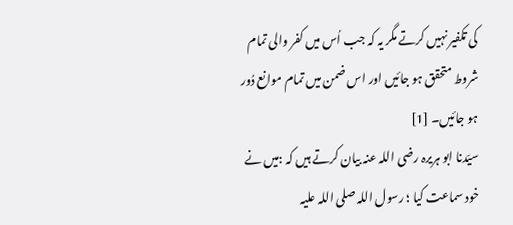کی تکفیر نہیں کرتے مگر یہ کہ جب اُس میں کفر والی تمام شروط متحقق ہو جائیں اور اس ضمن میں تمام موانع دُور ہو جائیں۔ [1]
سیّدنا ابو ہریرہ رضی اللہ عنہ بیان کرتے ہیں کہ :میں نے خود سماعت کیا ؛ رسول اللہ صلی اللہ علیہ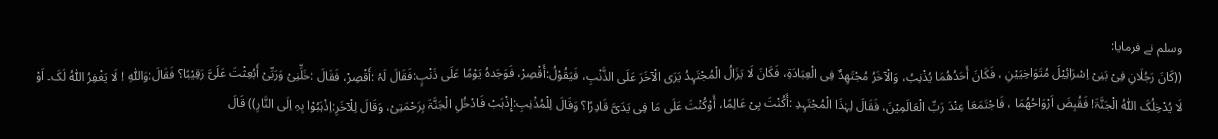وسلم نے فرمایا:
((کَانَ رَجُلَانِ فِیْ بَنِیْ اِسْرَائِیْلَ مُتَوَاخِیَیْنِ ، فَکَانَ أَحَدُھُمَا یُذْنِبُ، وَالْآخَرُ مُجْتَھِدٌ فِی الْعِبَادَۃِ، فَکَانَ لَا یَزَالُ الْمُجْتَہِدُ یَرَی الْآخَرَ عَلَی الذَّنْبِ، فَیَقُوْلُ:أَقْصِرْ، فَوَجَدہُ یَوْمًا عَلَی ذَنْبٍ:فَقَالَ لَہُ :أَقْصِرْ، فَقَالَ :خَلِّنِیْ وَرَبِّیْ أَبُعِثْتَ عَلَیَّ رَقِیْبًا؟ فَقَالَ:وَاللّٰہِ ! لَا یَغْفِرُ اللّٰہُ لَکَ۔ اَوْ لَا یُدْخِلُکَ اللّٰہُ الْجَنَّۃَ! فَقُبِضَ اَرْوَاحُھُمَا ، فَاجْتَمَعَا عِنْدَ رَبِّ الْعَالَمِیْنَ، فَقَالَ لِہٰذَا الْمُجْتَہِدِ :أَکُنْتَ بِیْ عَالِمًا، أَوْکُنْتَ عَلَی مَا فِی یَدَیَّ قَادِرًا؟ وَقَالَ لِلْمُذْنِبِ:إِذْہَبْ فَادْخُلِ الْجَنَّۃَ بِرَحْمَتِیْ، وَقَالَ لِلْآخَرِ:اِذْہَبُوْا بِہِ اِلَی النَّارِ)) قَالَ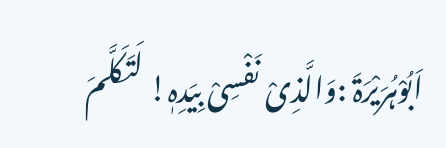اَبُوْہُرَیْرَۃَ :وَالَّذِیْ نَفْسِیْ بِیَدِہٖ! لَتَکَلَّمَ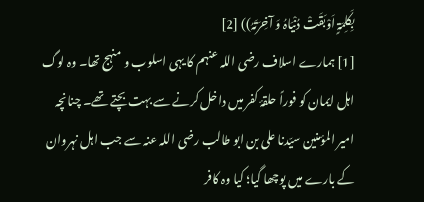بِکَلِمَۃٍ اَوْبَقَتْ دُنْیَاہُ وَ آخِرَتَہُ)) [2]
[1] ہمارے اسلاف رضی اللہ عنہم کا یہی اسلوب و منہج تھا۔ وہ لوگ اہل ایمان کو فوراً حلقۂ کفر میں داخل کرنے سے بہت بچتے تھے۔ چنانچہ امیر المؤمنین سیّدنا علی بن ابو طالب رضی اللہ عنہ سے جب اہل نہروان کے بارے میں پوچھا گیا؛ کیا وہ کافر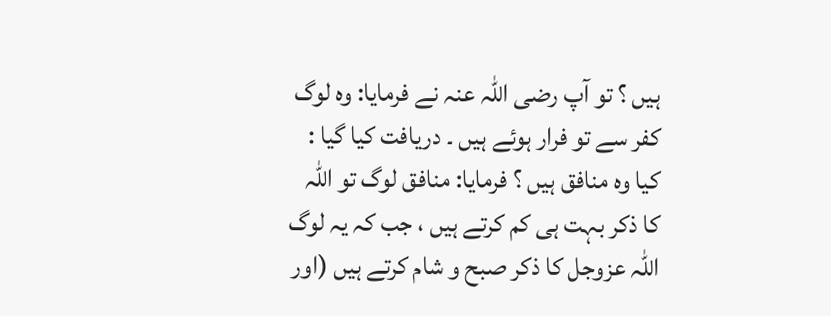ہیں ؟ تو آپ رضی اللہ عنہ نے فرمایا: وہ لوگ کفر سے تو فرار ہوئے ہیں ۔ دریافت کیا گیا : کیا وہ منافق ہیں ؟ فرمایا: منافق لوگ تو اللہ کا ذکر بہت ہی کم کرتے ہیں ، جب کہ یہ لوگ اللہ عزوجل کا ذکر صبح و شام کرتے ہیں (اور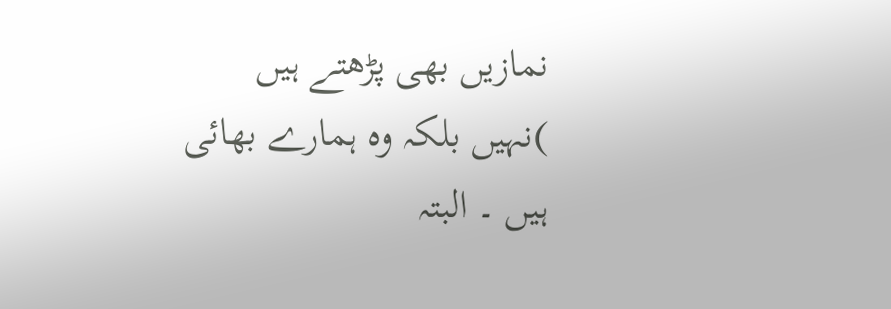نمازیں بھی پڑھتے ہیں )نہیں بلکہ وہ ہمارے بھائی ہیں ۔ البتہ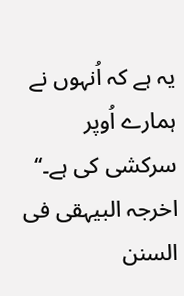یہ ہے کہ اُنہوں نے ہمارے اُوپر سرکشی کی ہے۔‘‘ اخرجہ البیہقی فی السنن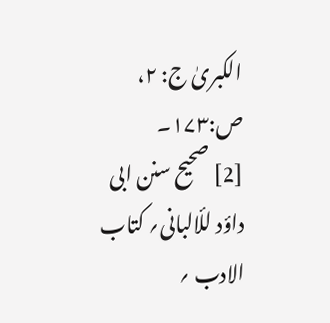الکبریٰ ج: ۲، ص:۱۷۳۔
[2] صحیح سنن ابی داؤد للٔالبانی؍ کتاب الادب ؍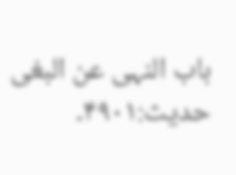باب النہی عن البغی حدیث:۴۹۰۱۔